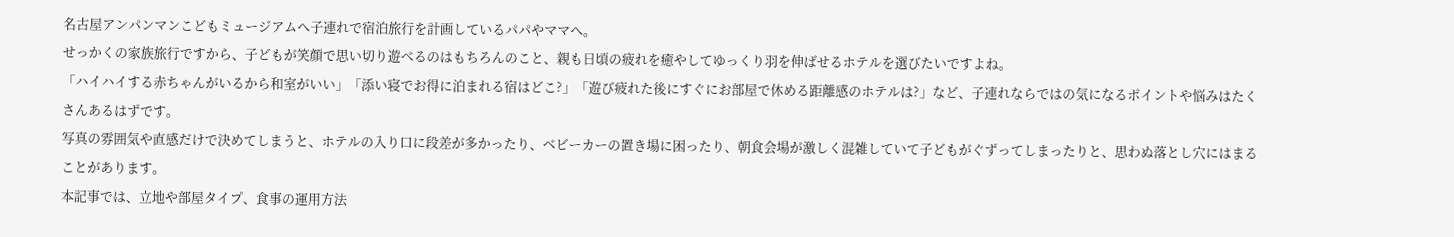名古屋アンパンマンこどもミュージアムへ子連れで宿泊旅行を計画しているパパやママへ。
せっかくの家族旅行ですから、子どもが笑顔で思い切り遊べるのはもちろんのこと、親も日頃の疲れを癒やしてゆっくり羽を伸ばせるホテルを選びたいですよね。
「ハイハイする赤ちゃんがいるから和室がいい」「添い寝でお得に泊まれる宿はどこ?」「遊び疲れた後にすぐにお部屋で休める距離感のホテルは?」など、子連れならではの気になるポイントや悩みはたくさんあるはずです。
写真の雰囲気や直感だけで決めてしまうと、ホテルの入り口に段差が多かったり、ベビーカーの置き場に困ったり、朝食会場が激しく混雑していて子どもがぐずってしまったりと、思わぬ落とし穴にはまることがあります。
本記事では、立地や部屋タイプ、食事の運用方法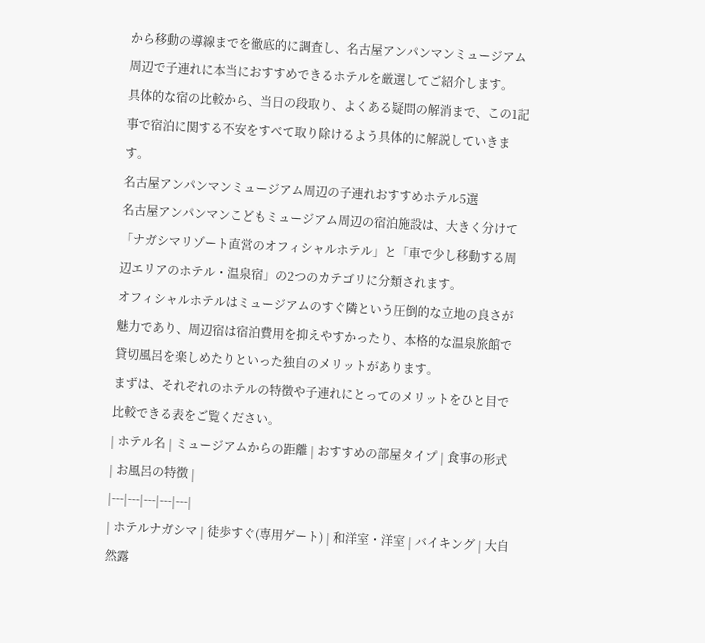から移動の導線までを徹底的に調査し、名古屋アンパンマンミュージアム周辺で子連れに本当におすすめできるホテルを厳選してご紹介します。
具体的な宿の比較から、当日の段取り、よくある疑問の解消まで、この1記事で宿泊に関する不安をすべて取り除けるよう具体的に解説していきます。
名古屋アンパンマンミュージアム周辺の子連れおすすめホテル5選
名古屋アンパンマンこどもミュージアム周辺の宿泊施設は、大きく分けて「ナガシマリゾート直営のオフィシャルホテル」と「車で少し移動する周辺エリアのホテル・温泉宿」の2つのカテゴリに分類されます。
オフィシャルホテルはミュージアムのすぐ隣という圧倒的な立地の良さが魅力であり、周辺宿は宿泊費用を抑えやすかったり、本格的な温泉旅館で貸切風呂を楽しめたりといった独自のメリットがあります。
まずは、それぞれのホテルの特徴や子連れにとってのメリットをひと目で比較できる表をご覧ください。
| ホテル名 | ミュージアムからの距離 | おすすめの部屋タイプ | 食事の形式 | お風呂の特徴 |
|---|---|---|---|---|
| ホテルナガシマ | 徒歩すぐ(専用ゲート) | 和洋室・洋室 | バイキング | 大自然露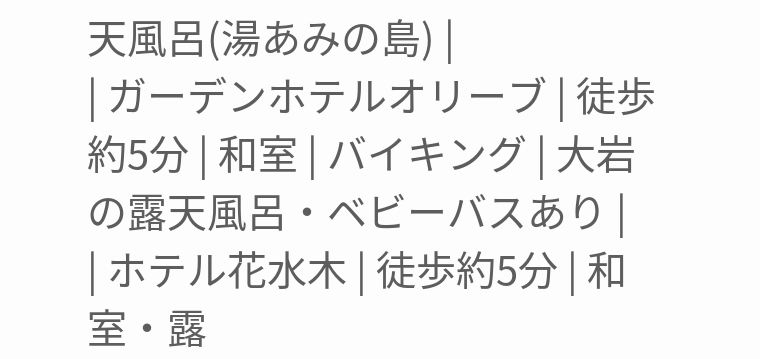天風呂(湯あみの島) |
| ガーデンホテルオリーブ | 徒歩約5分 | 和室 | バイキング | 大岩の露天風呂・ベビーバスあり |
| ホテル花水木 | 徒歩約5分 | 和室・露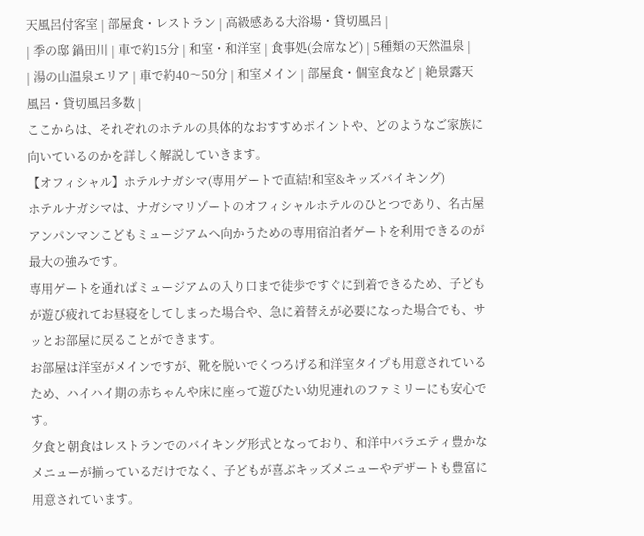天風呂付客室 | 部屋食・レストラン | 高級感ある大浴場・貸切風呂 |
| 季の邸 鍋田川 | 車で約15分 | 和室・和洋室 | 食事処(会席など) | 5種類の天然温泉 |
| 湯の山温泉エリア | 車で約40〜50分 | 和室メイン | 部屋食・個室食など | 絶景露天風呂・貸切風呂多数 |
ここからは、それぞれのホテルの具体的なおすすめポイントや、どのようなご家族に向いているのかを詳しく解説していきます。
【オフィシャル】ホテルナガシマ(専用ゲートで直結!和室&キッズバイキング)
ホテルナガシマは、ナガシマリゾートのオフィシャルホテルのひとつであり、名古屋アンパンマンこどもミュージアムへ向かうための専用宿泊者ゲートを利用できるのが最大の強みです。
専用ゲートを通ればミュージアムの入り口まで徒歩ですぐに到着できるため、子どもが遊び疲れてお昼寝をしてしまった場合や、急に着替えが必要になった場合でも、サッとお部屋に戻ることができます。
お部屋は洋室がメインですが、靴を脱いでくつろげる和洋室タイプも用意されているため、ハイハイ期の赤ちゃんや床に座って遊びたい幼児連れのファミリーにも安心です。
夕食と朝食はレストランでのバイキング形式となっており、和洋中バラエティ豊かなメニューが揃っているだけでなく、子どもが喜ぶキッズメニューやデザートも豊富に用意されています。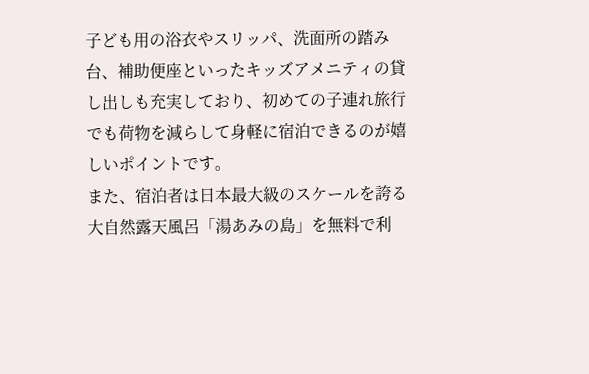子ども用の浴衣やスリッパ、洗面所の踏み台、補助便座といったキッズアメニティの貸し出しも充実しており、初めての子連れ旅行でも荷物を減らして身軽に宿泊できるのが嬉しいポイントです。
また、宿泊者は日本最大級のスケールを誇る大自然露天風呂「湯あみの島」を無料で利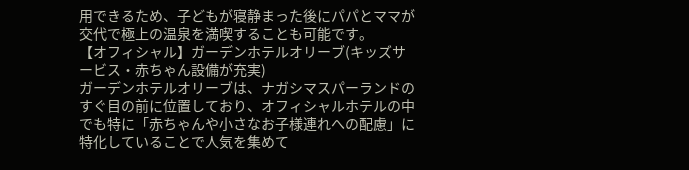用できるため、子どもが寝静まった後にパパとママが交代で極上の温泉を満喫することも可能です。
【オフィシャル】ガーデンホテルオリーブ(キッズサービス・赤ちゃん設備が充実)
ガーデンホテルオリーブは、ナガシマスパーランドのすぐ目の前に位置しており、オフィシャルホテルの中でも特に「赤ちゃんや小さなお子様連れへの配慮」に特化していることで人気を集めて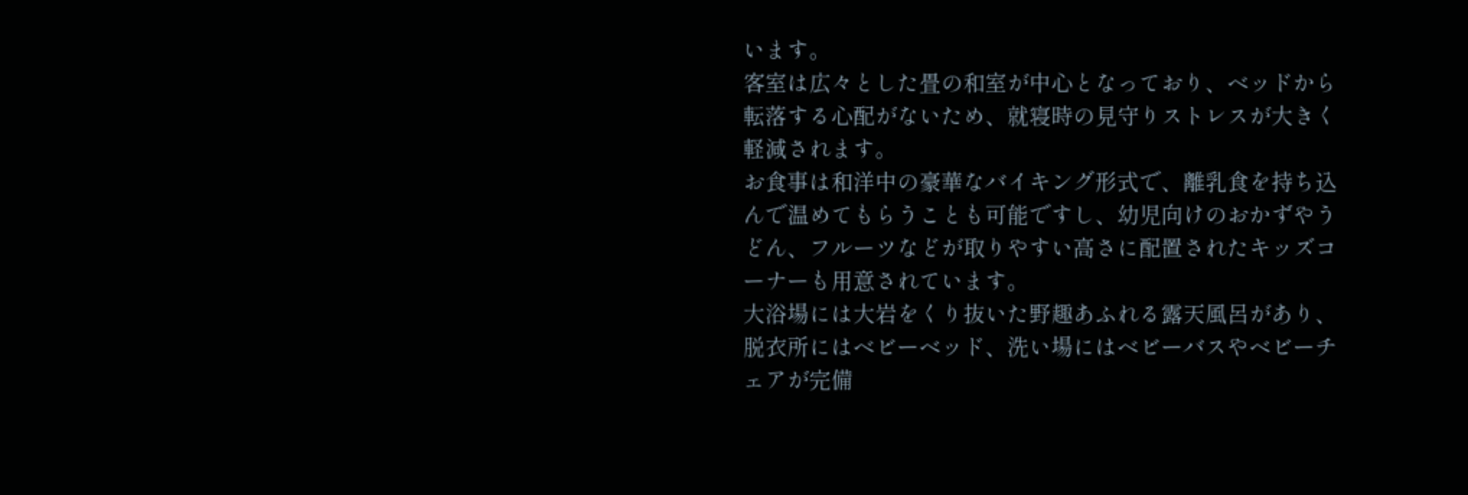います。
客室は広々とした畳の和室が中心となっており、ベッドから転落する心配がないため、就寝時の見守りストレスが大きく軽減されます。
お食事は和洋中の豪華なバイキング形式で、離乳食を持ち込んで温めてもらうことも可能ですし、幼児向けのおかずやうどん、フルーツなどが取りやすい高さに配置されたキッズコーナーも用意されています。
大浴場には大岩をくり抜いた野趣あふれる露天風呂があり、脱衣所にはベビーベッド、洗い場にはベビーバスやベビーチェアが完備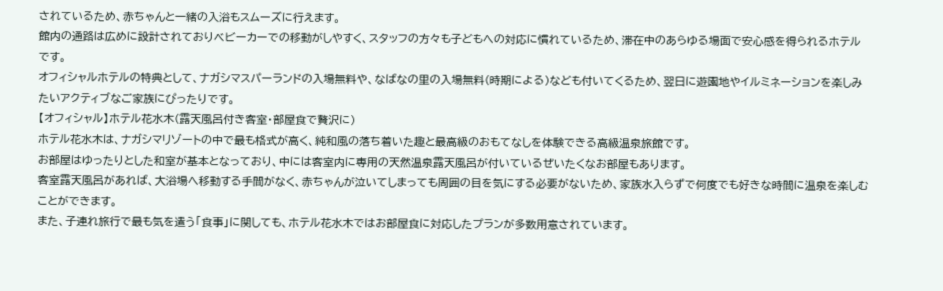されているため、赤ちゃんと一緒の入浴もスムーズに行えます。
館内の通路は広めに設計されておりベビーカーでの移動がしやすく、スタッフの方々も子どもへの対応に慣れているため、滞在中のあらゆる場面で安心感を得られるホテルです。
オフィシャルホテルの特典として、ナガシマスパーランドの入場無料や、なばなの里の入場無料(時期による)なども付いてくるため、翌日に遊園地やイルミネーションを楽しみたいアクティブなご家族にぴったりです。
【オフィシャル】ホテル花水木(露天風呂付き客室・部屋食で贅沢に)
ホテル花水木は、ナガシマリゾートの中で最も格式が高く、純和風の落ち着いた趣と最高級のおもてなしを体験できる高級温泉旅館です。
お部屋はゆったりとした和室が基本となっており、中には客室内に専用の天然温泉露天風呂が付いているぜいたくなお部屋もあります。
客室露天風呂があれば、大浴場へ移動する手間がなく、赤ちゃんが泣いてしまっても周囲の目を気にする必要がないため、家族水入らずで何度でも好きな時間に温泉を楽しむことができます。
また、子連れ旅行で最も気を遣う「食事」に関しても、ホテル花水木ではお部屋食に対応したプランが多数用意されています。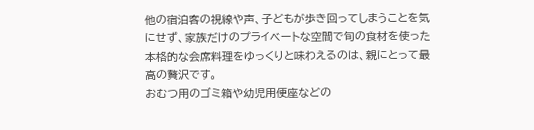他の宿泊客の視線や声、子どもが歩き回ってしまうことを気にせず、家族だけのプライベートな空間で旬の食材を使った本格的な会席料理をゆっくりと味わえるのは、親にとって最高の贅沢です。
おむつ用のゴミ箱や幼児用便座などの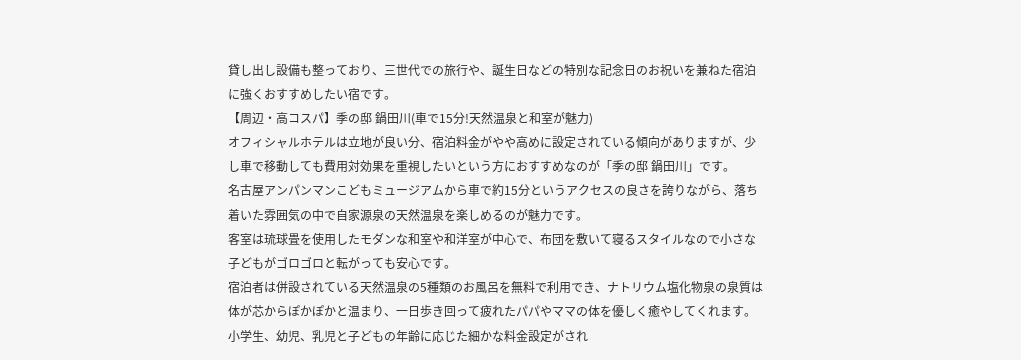貸し出し設備も整っており、三世代での旅行や、誕生日などの特別な記念日のお祝いを兼ねた宿泊に強くおすすめしたい宿です。
【周辺・高コスパ】季の邸 鍋田川(車で15分!天然温泉と和室が魅力)
オフィシャルホテルは立地が良い分、宿泊料金がやや高めに設定されている傾向がありますが、少し車で移動しても費用対効果を重視したいという方におすすめなのが「季の邸 鍋田川」です。
名古屋アンパンマンこどもミュージアムから車で約15分というアクセスの良さを誇りながら、落ち着いた雰囲気の中で自家源泉の天然温泉を楽しめるのが魅力です。
客室は琉球畳を使用したモダンな和室や和洋室が中心で、布団を敷いて寝るスタイルなので小さな子どもがゴロゴロと転がっても安心です。
宿泊者は併設されている天然温泉の5種類のお風呂を無料で利用でき、ナトリウム塩化物泉の泉質は体が芯からぽかぽかと温まり、一日歩き回って疲れたパパやママの体を優しく癒やしてくれます。
小学生、幼児、乳児と子どもの年齢に応じた細かな料金設定がされ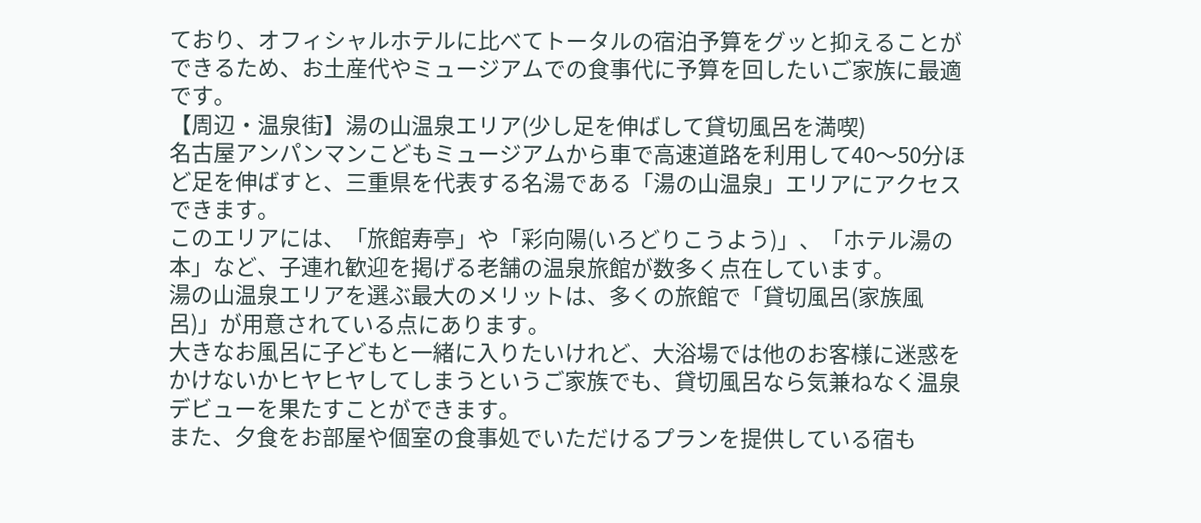ており、オフィシャルホテルに比べてトータルの宿泊予算をグッと抑えることができるため、お土産代やミュージアムでの食事代に予算を回したいご家族に最適です。
【周辺・温泉街】湯の山温泉エリア(少し足を伸ばして貸切風呂を満喫)
名古屋アンパンマンこどもミュージアムから車で高速道路を利用して40〜50分ほど足を伸ばすと、三重県を代表する名湯である「湯の山温泉」エリアにアクセスできます。
このエリアには、「旅館寿亭」や「彩向陽(いろどりこうよう)」、「ホテル湯の本」など、子連れ歓迎を掲げる老舗の温泉旅館が数多く点在しています。
湯の山温泉エリアを選ぶ最大のメリットは、多くの旅館で「貸切風呂(家族風呂)」が用意されている点にあります。
大きなお風呂に子どもと一緒に入りたいけれど、大浴場では他のお客様に迷惑をかけないかヒヤヒヤしてしまうというご家族でも、貸切風呂なら気兼ねなく温泉デビューを果たすことができます。
また、夕食をお部屋や個室の食事処でいただけるプランを提供している宿も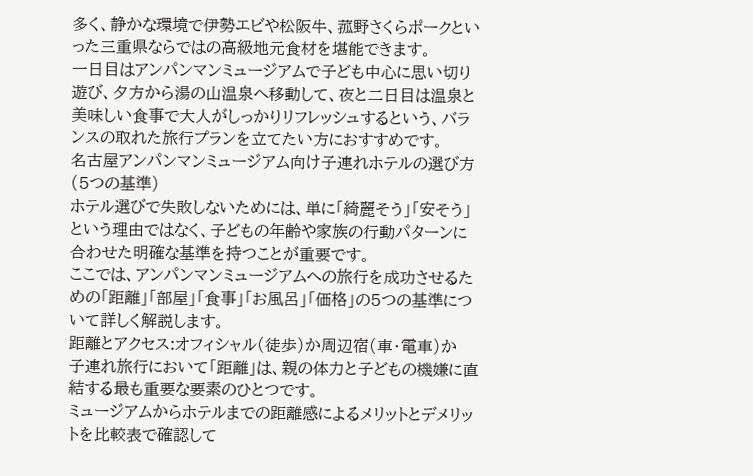多く、静かな環境で伊勢エビや松阪牛、菰野さくらポークといった三重県ならではの高級地元食材を堪能できます。
一日目はアンパンマンミュージアムで子ども中心に思い切り遊び、夕方から湯の山温泉へ移動して、夜と二日目は温泉と美味しい食事で大人がしっかりリフレッシュするという、バランスの取れた旅行プランを立てたい方におすすめです。
名古屋アンパンマンミュージアム向け子連れホテルの選び方(5つの基準)
ホテル選びで失敗しないためには、単に「綺麗そう」「安そう」という理由ではなく、子どもの年齢や家族の行動パターンに合わせた明確な基準を持つことが重要です。
ここでは、アンパンマンミュージアムへの旅行を成功させるための「距離」「部屋」「食事」「お風呂」「価格」の5つの基準について詳しく解説します。
距離とアクセス:オフィシャル(徒歩)か周辺宿(車・電車)か
子連れ旅行において「距離」は、親の体力と子どもの機嫌に直結する最も重要な要素のひとつです。
ミュージアムからホテルまでの距離感によるメリットとデメリットを比較表で確認して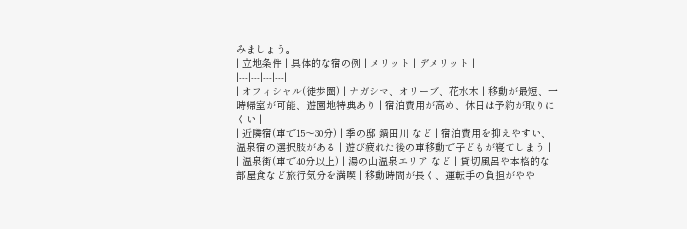みましょう。
| 立地条件 | 具体的な宿の例 | メリット | デメリット |
|---|---|---|---|
| オフィシャル(徒歩圏) | ナガシマ、オリーブ、花水木 | 移動が最短、一時帰室が可能、遊園地特典あり | 宿泊費用が高め、休日は予約が取りにくい |
| 近隣宿(車で15〜30分) | 季の邸 鍋田川 など | 宿泊費用を抑えやすい、温泉宿の選択肢がある | 遊び疲れた後の車移動で子どもが寝てしまう |
| 温泉街(車で40分以上) | 湯の山温泉エリア など | 貸切風呂や本格的な部屋食など旅行気分を満喫 | 移動時間が長く、運転手の負担がやや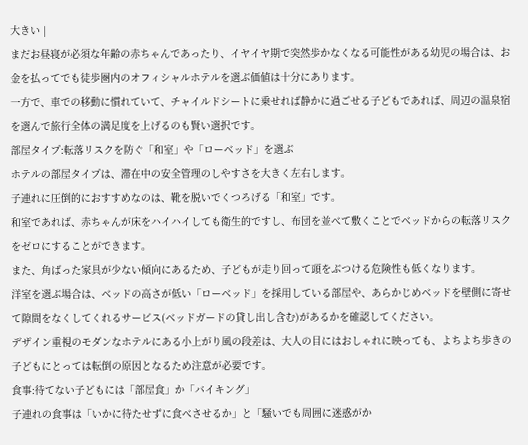大きい |
まだお昼寝が必須な年齢の赤ちゃんであったり、イヤイヤ期で突然歩かなくなる可能性がある幼児の場合は、お金を払ってでも徒歩圏内のオフィシャルホテルを選ぶ価値は十分にあります。
一方で、車での移動に慣れていて、チャイルドシートに乗せれば静かに過ごせる子どもであれば、周辺の温泉宿を選んで旅行全体の満足度を上げるのも賢い選択です。
部屋タイプ:転落リスクを防ぐ「和室」や「ローベッド」を選ぶ
ホテルの部屋タイプは、滞在中の安全管理のしやすさを大きく左右します。
子連れに圧倒的におすすめなのは、靴を脱いでくつろげる「和室」です。
和室であれば、赤ちゃんが床をハイハイしても衛生的ですし、布団を並べて敷くことでベッドからの転落リスクをゼロにすることができます。
また、角ばった家具が少ない傾向にあるため、子どもが走り回って頭をぶつける危険性も低くなります。
洋室を選ぶ場合は、ベッドの高さが低い「ローベッド」を採用している部屋や、あらかじめベッドを壁側に寄せて隙間をなくしてくれるサービス(ベッドガードの貸し出し含む)があるかを確認してください。
デザイン重視のモダンなホテルにある小上がり風の段差は、大人の目にはおしゃれに映っても、よちよち歩きの子どもにとっては転倒の原因となるため注意が必要です。
食事:待てない子どもには「部屋食」か「バイキング」
子連れの食事は「いかに待たせずに食べさせるか」と「騒いでも周囲に迷惑がか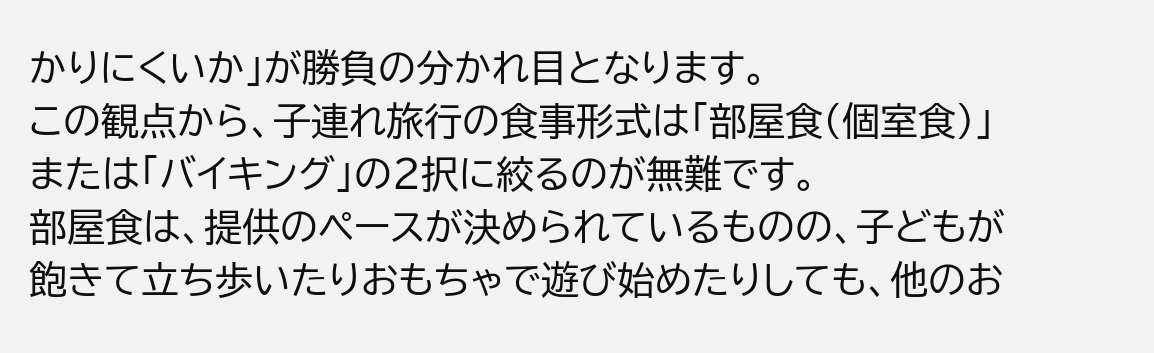かりにくいか」が勝負の分かれ目となります。
この観点から、子連れ旅行の食事形式は「部屋食(個室食)」または「バイキング」の2択に絞るのが無難です。
部屋食は、提供のペースが決められているものの、子どもが飽きて立ち歩いたりおもちゃで遊び始めたりしても、他のお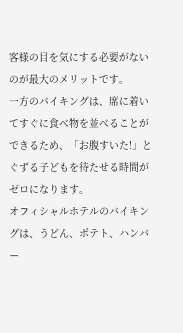客様の目を気にする必要がないのが最大のメリットです。
一方のバイキングは、席に着いてすぐに食べ物を並べることができるため、「お腹すいた!」とぐずる子どもを待たせる時間がゼロになります。
オフィシャルホテルのバイキングは、うどん、ポテト、ハンバー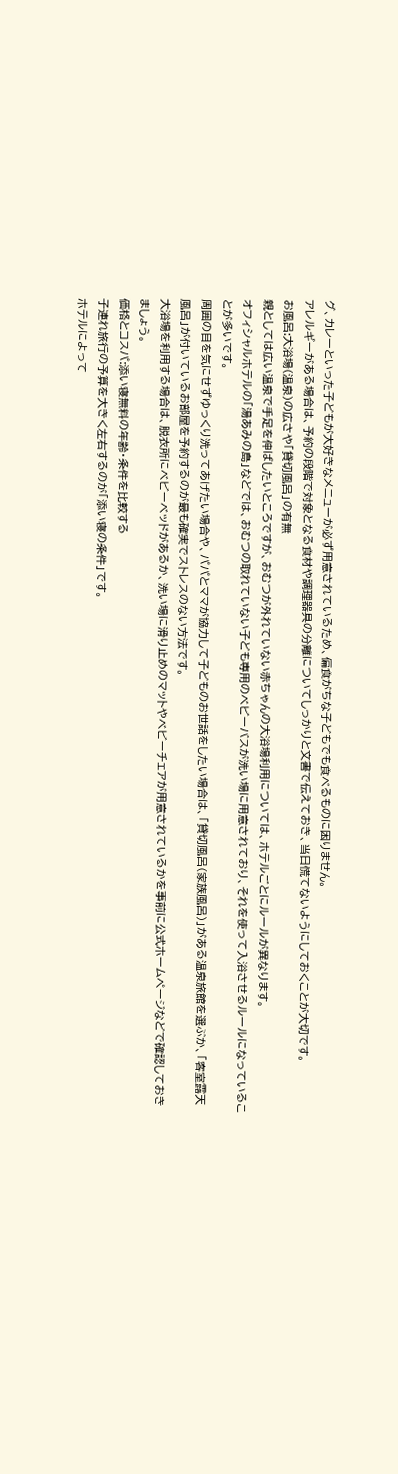グ、カレーといった子どもが大好きなメニューが必ず用意されているため、偏食がちな子どもでも食べるものに困りません。
アレルギーがある場合は、予約の段階で対象となる食材や調理器具の分離についてしっかりと文書で伝えておき、当日慌てないようにしておくことが大切です。
お風呂:大浴場(温泉)の広さや「貸切風呂」の有無
親としては広い温泉で手足を伸ばしたいところですが、おむつが外れていない赤ちゃんの大浴場利用については、ホテルごとにルールが異なります。
オフィシャルホテルの「湯あみの島」などでは、おむつの取れていない子ども専用のベビーバスが洗い場に用意されており、それを使って入浴させるルールになっていることが多いです。
周囲の目を気にせずゆっくり洗ってあげたい場合や、パパとママが協力して子どものお世話をしたい場合は、「貸切風呂(家族風呂)」がある温泉旅館を選ぶか、「客室露天風呂」が付いているお部屋を予約するのが最も確実でストレスのない方法です。
大浴場を利用する場合は、脱衣所にベビーベッドがあるか、洗い場に滑り止めのマットやベビーチェアが用意されているかを事前に公式ホームページなどで確認しておきましょう。
価格とコスパ:添い寝無料の年齢・条件を比較する
子連れ旅行の予算を大きく左右するのが「添い寝の条件」です。
ホテルによって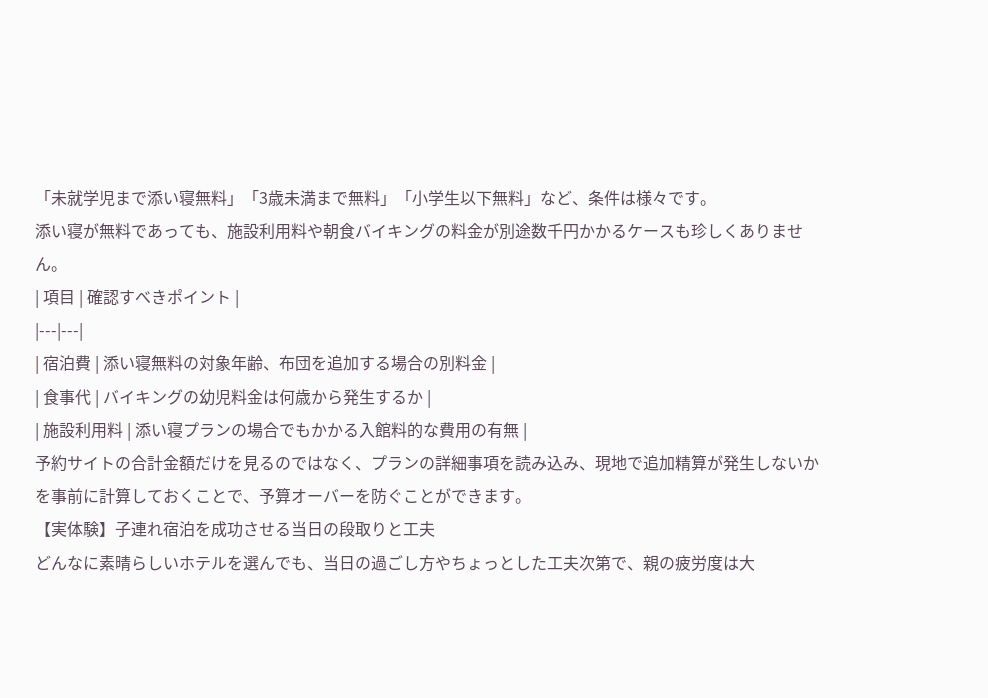「未就学児まで添い寝無料」「3歳未満まで無料」「小学生以下無料」など、条件は様々です。
添い寝が無料であっても、施設利用料や朝食バイキングの料金が別途数千円かかるケースも珍しくありません。
| 項目 | 確認すべきポイント |
|---|---|
| 宿泊費 | 添い寝無料の対象年齢、布団を追加する場合の別料金 |
| 食事代 | バイキングの幼児料金は何歳から発生するか |
| 施設利用料 | 添い寝プランの場合でもかかる入館料的な費用の有無 |
予約サイトの合計金額だけを見るのではなく、プランの詳細事項を読み込み、現地で追加精算が発生しないかを事前に計算しておくことで、予算オーバーを防ぐことができます。
【実体験】子連れ宿泊を成功させる当日の段取りと工夫
どんなに素晴らしいホテルを選んでも、当日の過ごし方やちょっとした工夫次第で、親の疲労度は大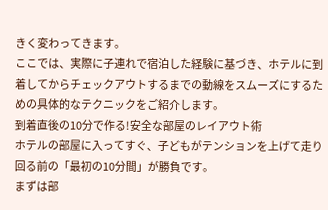きく変わってきます。
ここでは、実際に子連れで宿泊した経験に基づき、ホテルに到着してからチェックアウトするまでの動線をスムーズにするための具体的なテクニックをご紹介します。
到着直後の10分で作る!安全な部屋のレイアウト術
ホテルの部屋に入ってすぐ、子どもがテンションを上げて走り回る前の「最初の10分間」が勝負です。
まずは部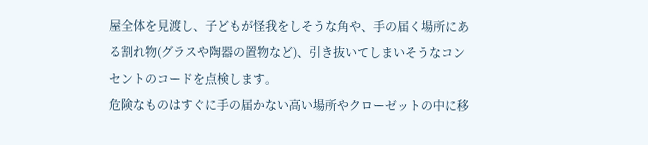屋全体を見渡し、子どもが怪我をしそうな角や、手の届く場所にある割れ物(グラスや陶器の置物など)、引き抜いてしまいそうなコンセントのコードを点検します。
危険なものはすぐに手の届かない高い場所やクローゼットの中に移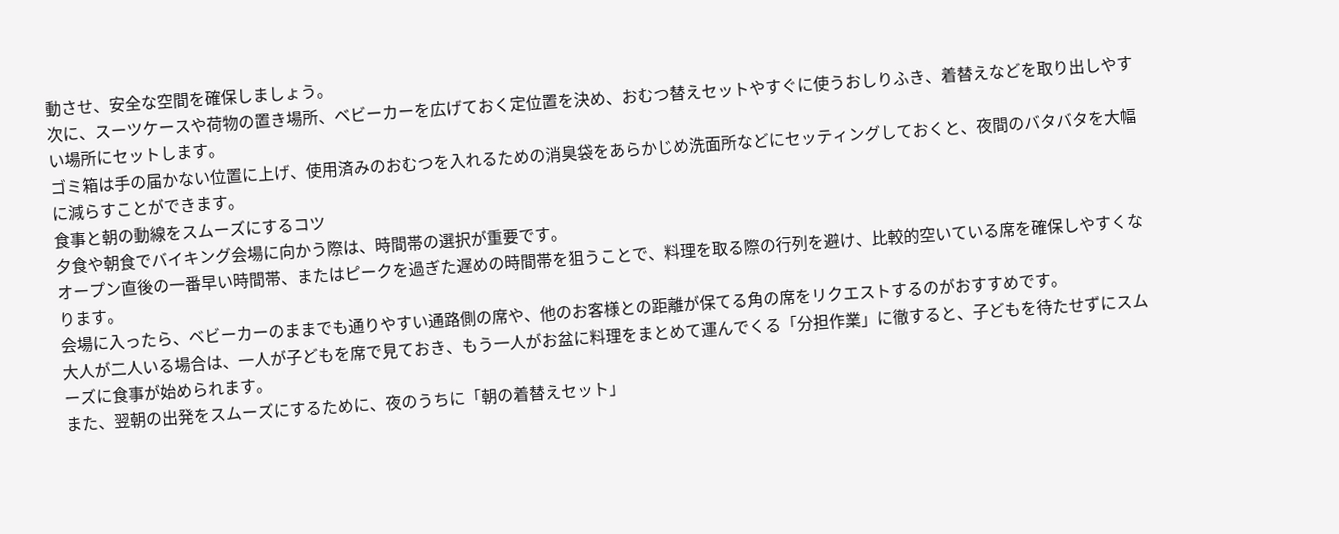動させ、安全な空間を確保しましょう。
次に、スーツケースや荷物の置き場所、ベビーカーを広げておく定位置を決め、おむつ替えセットやすぐに使うおしりふき、着替えなどを取り出しやすい場所にセットします。
ゴミ箱は手の届かない位置に上げ、使用済みのおむつを入れるための消臭袋をあらかじめ洗面所などにセッティングしておくと、夜間のバタバタを大幅に減らすことができます。
食事と朝の動線をスムーズにするコツ
夕食や朝食でバイキング会場に向かう際は、時間帯の選択が重要です。
オープン直後の一番早い時間帯、またはピークを過ぎた遅めの時間帯を狙うことで、料理を取る際の行列を避け、比較的空いている席を確保しやすくなります。
会場に入ったら、ベビーカーのままでも通りやすい通路側の席や、他のお客様との距離が保てる角の席をリクエストするのがおすすめです。
大人が二人いる場合は、一人が子どもを席で見ておき、もう一人がお盆に料理をまとめて運んでくる「分担作業」に徹すると、子どもを待たせずにスムーズに食事が始められます。
また、翌朝の出発をスムーズにするために、夜のうちに「朝の着替えセット」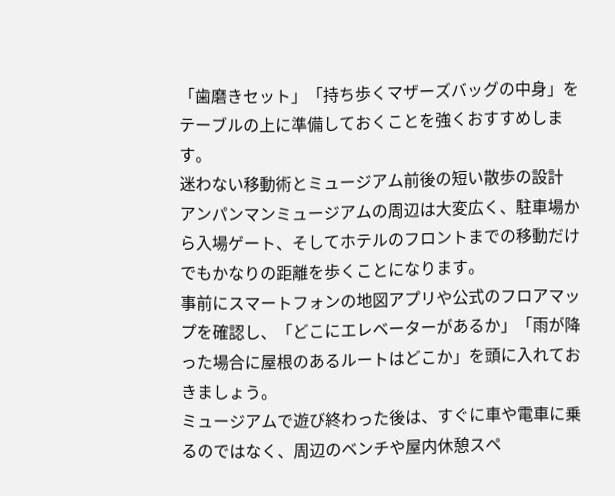「歯磨きセット」「持ち歩くマザーズバッグの中身」をテーブルの上に準備しておくことを強くおすすめします。
迷わない移動術とミュージアム前後の短い散歩の設計
アンパンマンミュージアムの周辺は大変広く、駐車場から入場ゲート、そしてホテルのフロントまでの移動だけでもかなりの距離を歩くことになります。
事前にスマートフォンの地図アプリや公式のフロアマップを確認し、「どこにエレベーターがあるか」「雨が降った場合に屋根のあるルートはどこか」を頭に入れておきましょう。
ミュージアムで遊び終わった後は、すぐに車や電車に乗るのではなく、周辺のベンチや屋内休憩スペ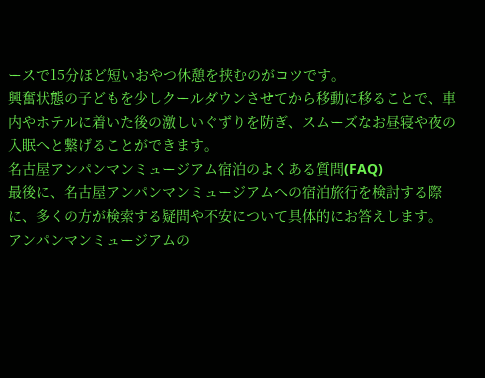ースで15分ほど短いおやつ休憩を挟むのがコツです。
興奮状態の子どもを少しクールダウンさせてから移動に移ることで、車内やホテルに着いた後の激しいぐずりを防ぎ、スムーズなお昼寝や夜の入眠へと繋げることができます。
名古屋アンパンマンミュージアム宿泊のよくある質問(FAQ)
最後に、名古屋アンパンマンミュージアムへの宿泊旅行を検討する際に、多くの方が検索する疑問や不安について具体的にお答えします。
アンパンマンミュージアムの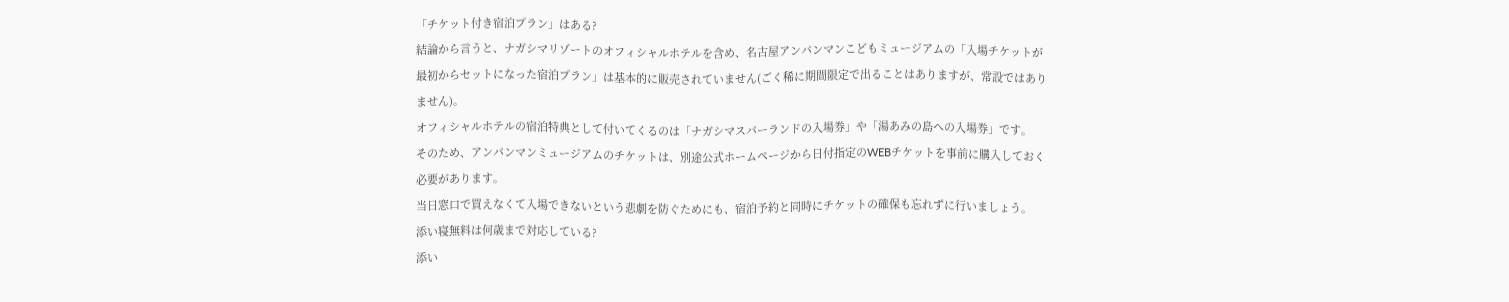「チケット付き宿泊プラン」はある?
結論から言うと、ナガシマリゾートのオフィシャルホテルを含め、名古屋アンパンマンこどもミュージアムの「入場チケットが最初からセットになった宿泊プラン」は基本的に販売されていません(ごく稀に期間限定で出ることはありますが、常設ではありません)。
オフィシャルホテルの宿泊特典として付いてくるのは「ナガシマスパーランドの入場券」や「湯あみの島への入場券」です。
そのため、アンパンマンミュージアムのチケットは、別途公式ホームページから日付指定のWEBチケットを事前に購入しておく必要があります。
当日窓口で買えなくて入場できないという悲劇を防ぐためにも、宿泊予約と同時にチケットの確保も忘れずに行いましょう。
添い寝無料は何歳まで対応している?
添い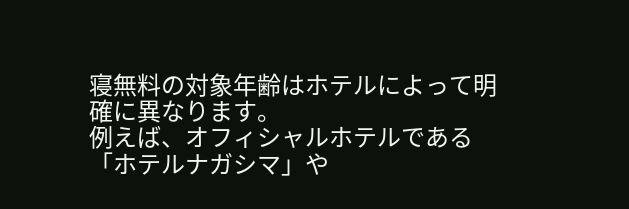寝無料の対象年齢はホテルによって明確に異なります。
例えば、オフィシャルホテルである「ホテルナガシマ」や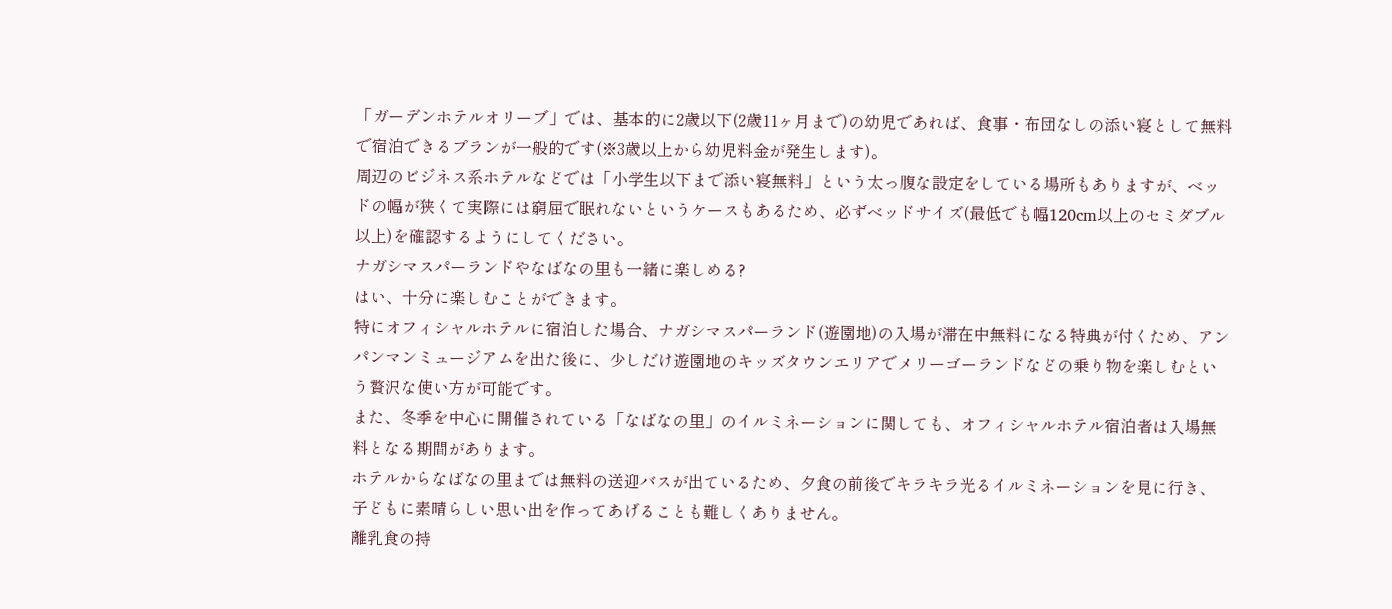「ガーデンホテルオリーブ」では、基本的に2歳以下(2歳11ヶ月まで)の幼児であれば、食事・布団なしの添い寝として無料で宿泊できるプランが一般的です(※3歳以上から幼児料金が発生します)。
周辺のビジネス系ホテルなどでは「小学生以下まで添い寝無料」という太っ腹な設定をしている場所もありますが、ベッドの幅が狭くて実際には窮屈で眠れないというケースもあるため、必ずベッドサイズ(最低でも幅120cm以上のセミダブル以上)を確認するようにしてください。
ナガシマスパーランドやなばなの里も一緒に楽しめる?
はい、十分に楽しむことができます。
特にオフィシャルホテルに宿泊した場合、ナガシマスパーランド(遊園地)の入場が滞在中無料になる特典が付くため、アンパンマンミュージアムを出た後に、少しだけ遊園地のキッズタウンエリアでメリーゴーランドなどの乗り物を楽しむという贅沢な使い方が可能です。
また、冬季を中心に開催されている「なばなの里」のイルミネーションに関しても、オフィシャルホテル宿泊者は入場無料となる期間があります。
ホテルからなばなの里までは無料の送迎バスが出ているため、夕食の前後でキラキラ光るイルミネーションを見に行き、子どもに素晴らしい思い出を作ってあげることも難しくありません。
離乳食の持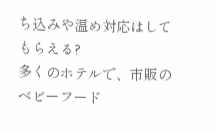ち込みや温め対応はしてもらえる?
多くのホテルで、市販のベビーフード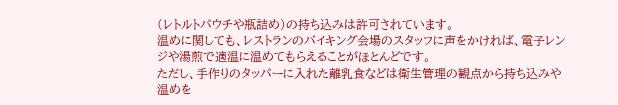(レトルトパウチや瓶詰め)の持ち込みは許可されています。
温めに関しても、レストランのバイキング会場のスタッフに声をかければ、電子レンジや湯煎で適温に温めてもらえることがほとんどです。
ただし、手作りのタッパーに入れた離乳食などは衛生管理の観点から持ち込みや温めを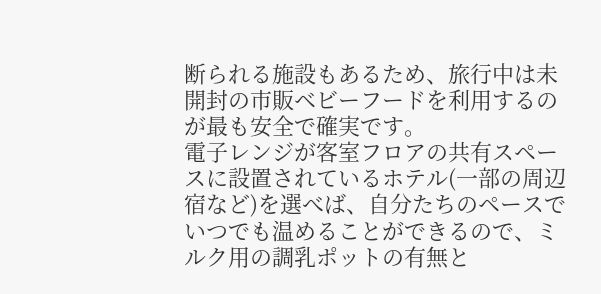断られる施設もあるため、旅行中は未開封の市販ベビーフードを利用するのが最も安全で確実です。
電子レンジが客室フロアの共有スペースに設置されているホテル(一部の周辺宿など)を選べば、自分たちのペースでいつでも温めることができるので、ミルク用の調乳ポットの有無と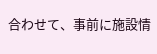合わせて、事前に施設情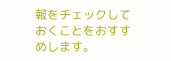報をチェックしておくことをおすすめします。